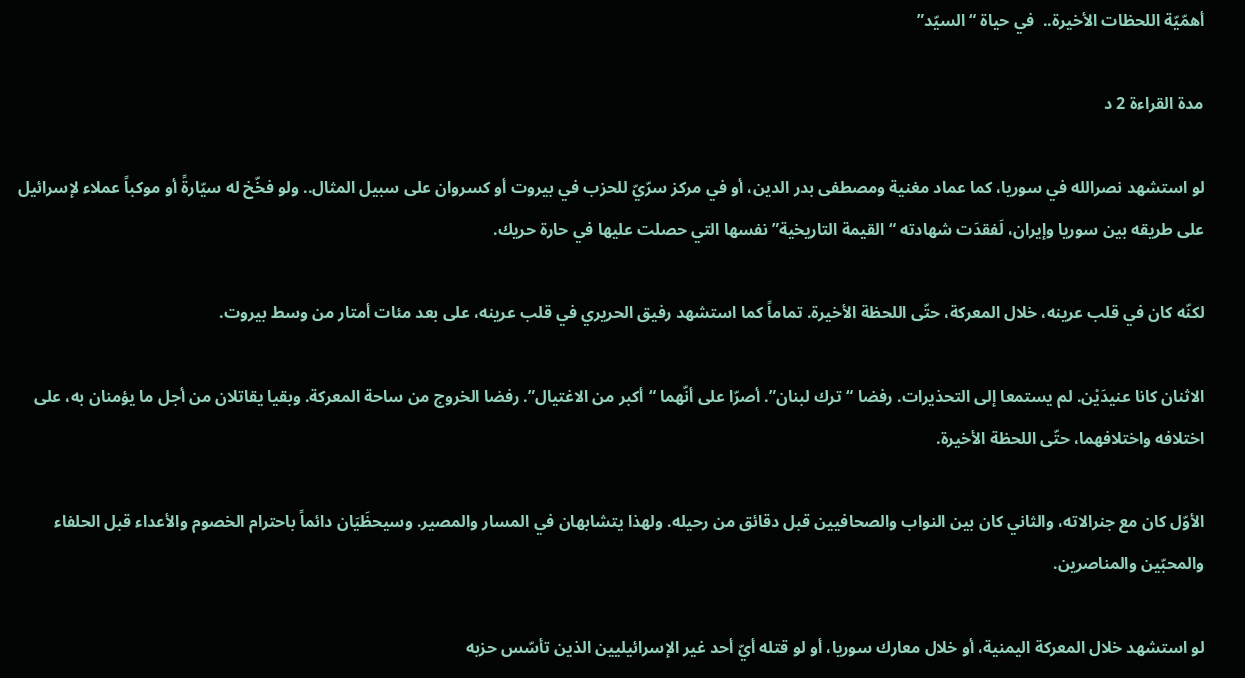أهمّيّة اللحظات الأخيرة..  في حياة “السيّد”

مدة القراءة 2 د

لو استشهد نصرالله في سوريا، كما عماد مغنية ومصطفى بدر الدين، أو في مركز سرّيّ للحزب في بيروت أو كسروان على سبيل المثال.. ولو فخّخ له سيّارةً أو موكباً عملاء لإسرائيل على طريقه بين سوريا وإيران، لَفقدَت شهادته “القيمة التاريخية” نفسها التي حصلت عليها في حارة حريك.

لكنّه كان في قلب عرينه، خلال المعركة، حتّى اللحظة الأخيرة. تماماً كما استشهد رفيق الحريري في قلب عرينه، على بعد مئات أمتار من وسط بيروت.

الاثنان كانا عنيدَيْن. لم يستمعا إلى التحذيرات. رفضا “ترك لبنان”. أصرّا على أنّهما “أكبر من الاغتيال”. رفضا الخروج من ساحة المعركة. وبقيا يقاتلان من أجل ما يؤمنان به، على اختلافه واختلافهما، حتّى اللحظة الأخيرة.

الأوّل كان مع جنرالاته، والثاني كان بين النواب والصحافيين قبل دقائق من رحيله. ولهذا يتشابهان في المسار والمصير. وسيحظَيَان دائماً باحترام الخصوم والأعداء قبل الحلفاء والمحبّين والمناصرين.

لو استشهد خلال المعركة اليمنية، أو خلال معارك سوريا، أو لو قتله أيّ أحد غير الإسرائيليين الذين تأسّس حزبه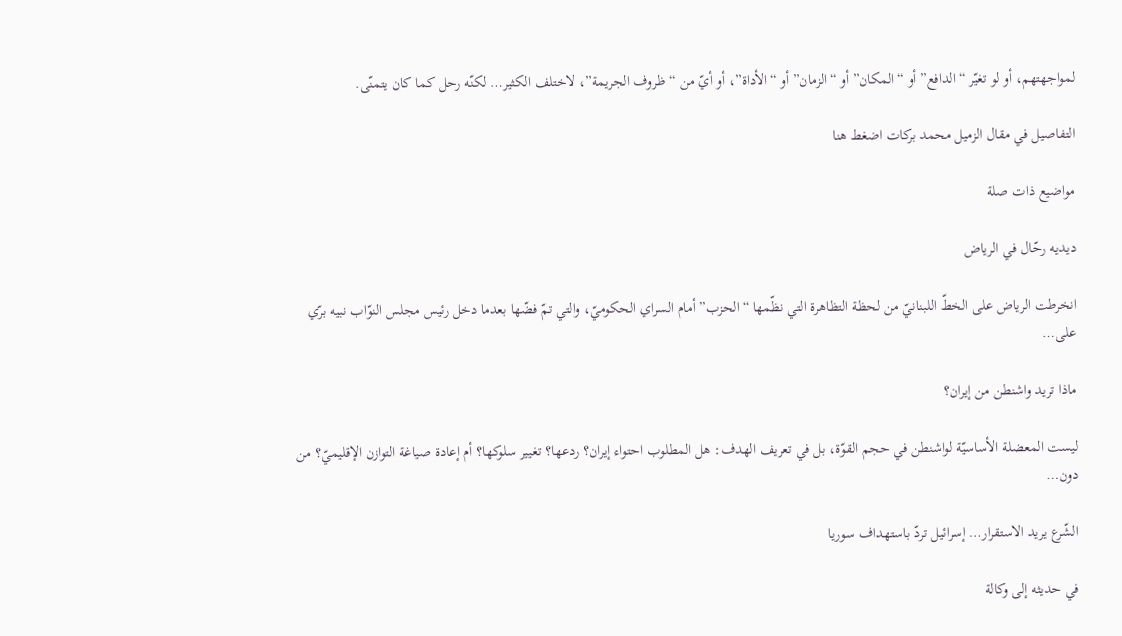لمواجهتهم، أو لو تغيّر “الدافع” أو “المكان” أو “الزمان” أو “الأداة”، أو أيّ من “ظروف الجريمة”، لاختلف الكثير… لكنّه رحل كما كان يتمنّى.

التفاصيل في مقال الزميل محمد بركات اضغط هنا

مواضيع ذات صلة

ديديه رحّال في الرياض

انخرطت الرياض على الخطّ اللبنانيّ من لحظة التظاهرة التي نظّمها “الحزب” أمام السراي الحكوميّ، والتي تمّ فضّها بعدما دخل رئيس مجلس النوّاب نبيه برّي على…

ماذا تريد واشنطن من إيران؟

ليست المعضلة الأساسيّة لواشنطن في حجم القوّة، بل في تعريف الهدف: هل المطلوب احتواء إيران؟ ردعها؟ تغيير سلوكها؟ أم إعادة صياغة التوازن الإقليميّ؟ من دون…

الشّرع يريد الاستقرار… إسرائيل تردّ باستهداف سوريا

في حديثه إلى وكالة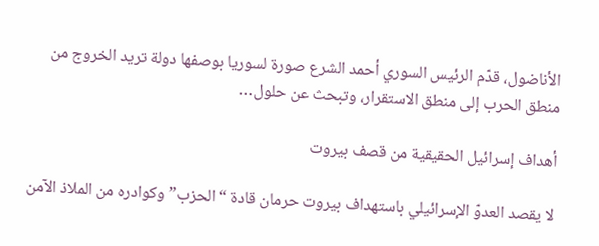الأناضول، قدّم الرئيس السوري أحمد الشرع صورة لسوريا بوصفها دولة تريد الخروج من منطق الحرب إلى منطق الاستقرار، وتبحث عن حلول…

أهداف إسرائيل الحقيقية من قصف بيروت

لا يقصد العدوّ الإسرائيلي باستهداف بيروت حرمان قادة “الحزب” وكوادره من الملاذ الآمن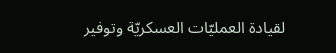لقيادة العمليّات العسكريّة وتوفير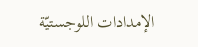الإمدادات اللوجستيّة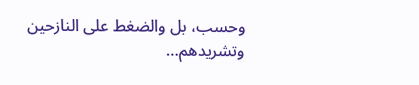وحسب، بل والضغط على النازحين وتشريدهم…